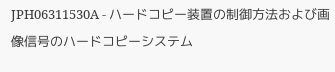JPH06311530A - ハードコピー装置の制御方法および画像信号のハードコピーシステム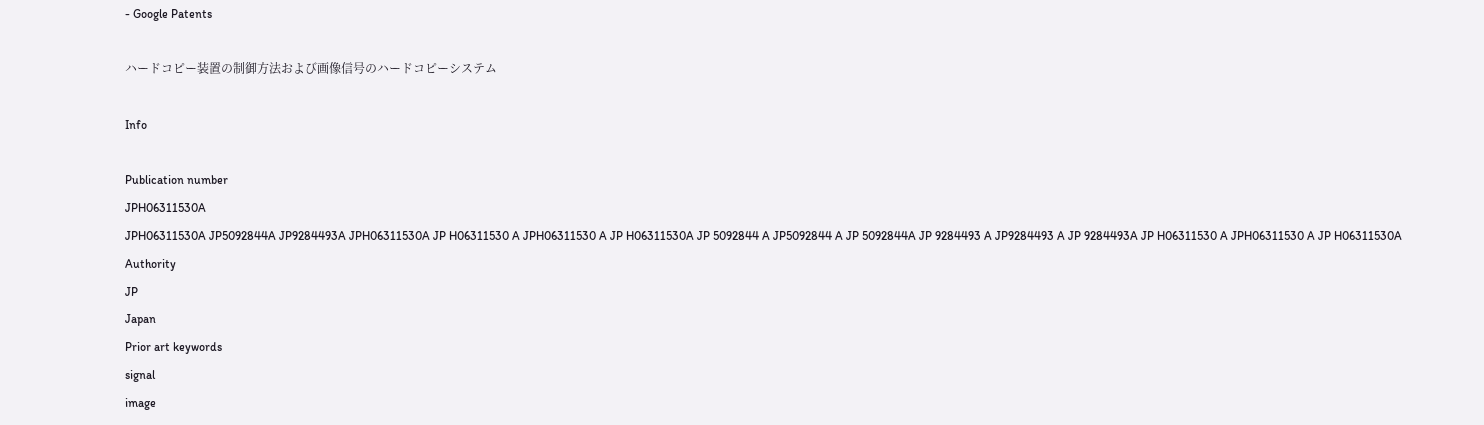- Google Patents

ハードコピー装置の制御方法および画像信号のハードコピーシステム

Info

Publication number
JPH06311530A
JPH06311530A JP5092844A JP9284493A JPH06311530A JP H06311530 A JPH06311530 A JP H06311530A JP 5092844 A JP5092844 A JP 5092844A JP 9284493 A JP9284493 A JP 9284493A JP H06311530 A JPH06311530 A JP H06311530A
Authority
JP
Japan
Prior art keywords
signal
image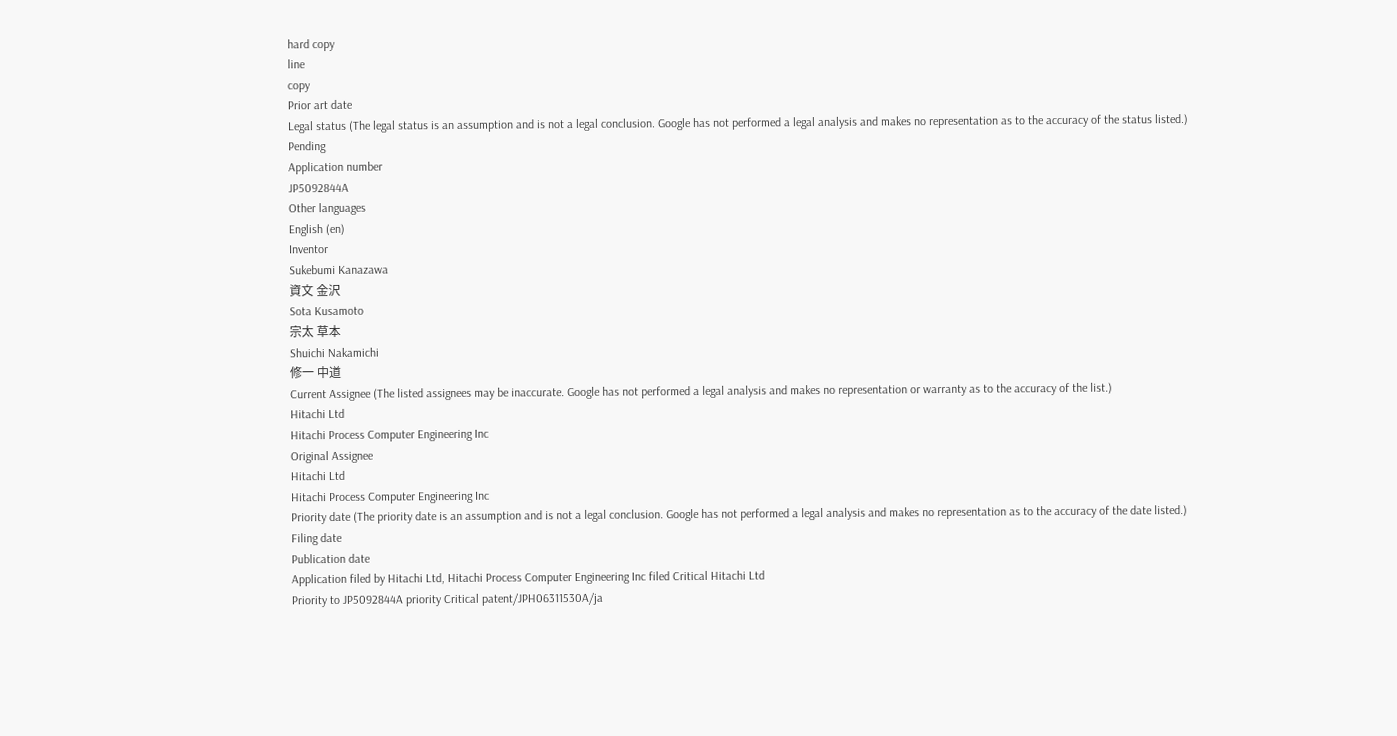hard copy
line
copy
Prior art date
Legal status (The legal status is an assumption and is not a legal conclusion. Google has not performed a legal analysis and makes no representation as to the accuracy of the status listed.)
Pending
Application number
JP5092844A
Other languages
English (en)
Inventor
Sukebumi Kanazawa
資文 金沢
Sota Kusamoto
宗太 草本
Shuichi Nakamichi
修一 中道
Current Assignee (The listed assignees may be inaccurate. Google has not performed a legal analysis and makes no representation or warranty as to the accuracy of the list.)
Hitachi Ltd
Hitachi Process Computer Engineering Inc
Original Assignee
Hitachi Ltd
Hitachi Process Computer Engineering Inc
Priority date (The priority date is an assumption and is not a legal conclusion. Google has not performed a legal analysis and makes no representation as to the accuracy of the date listed.)
Filing date
Publication date
Application filed by Hitachi Ltd, Hitachi Process Computer Engineering Inc filed Critical Hitachi Ltd
Priority to JP5092844A priority Critical patent/JPH06311530A/ja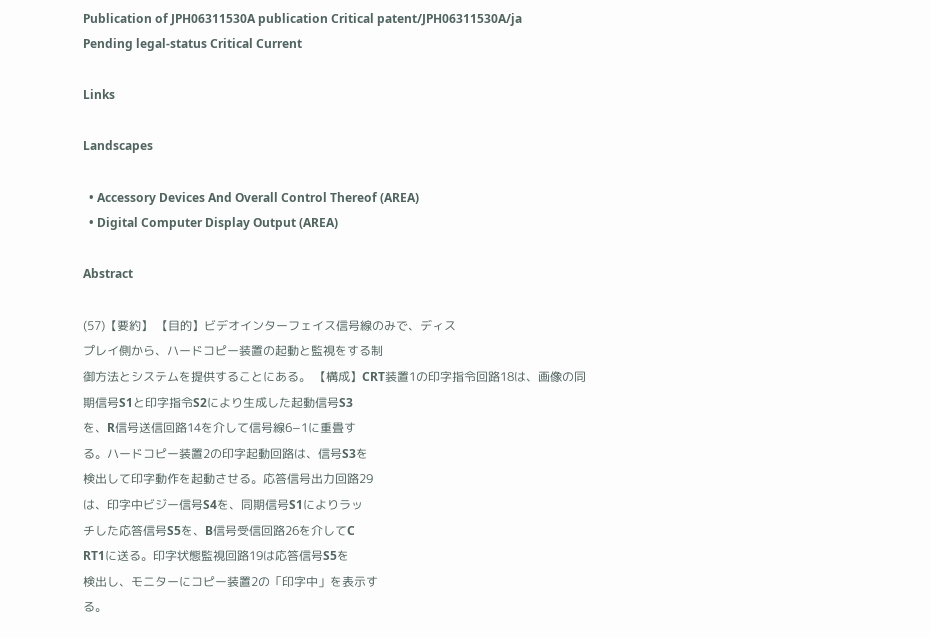Publication of JPH06311530A publication Critical patent/JPH06311530A/ja
Pending legal-status Critical Current

Links

Landscapes

  • Accessory Devices And Overall Control Thereof (AREA)
  • Digital Computer Display Output (AREA)

Abstract

(57)【要約】 【目的】ビデオインターフェイス信号線のみで、ディス
プレイ側から、ハードコピー装置の起動と監視をする制
御方法とシステムを提供することにある。 【構成】CRT装置1の印字指令回路18は、画像の同
期信号S1と印字指令S2により生成した起動信号S3
を、R信号送信回路14を介して信号線6−1に重畳す
る。ハードコピー装置2の印字起動回路は、信号S3を
検出して印字動作を起動させる。応答信号出力回路29
は、印字中ビジー信号S4を、同期信号S1によりラッ
チした応答信号S5を、B信号受信回路26を介してC
RT1に送る。印字状態監視回路19は応答信号S5を
検出し、モニターにコピー装置2の「印字中」を表示す
る。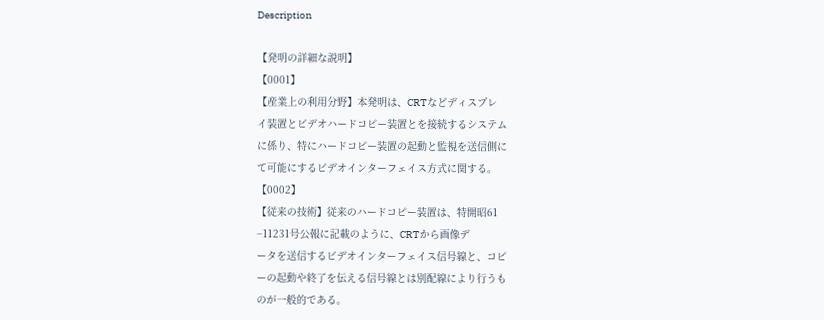Description

【発明の詳細な説明】
【0001】
【産業上の利用分野】本発明は、CRTなどディスプレ
イ装置とビデオハードコピー装置とを接続するシステム
に係り、特にハードコピー装置の起動と監視を送信側に
て可能にするビデオインターフェイス方式に関する。
【0002】
【従来の技術】従来のハードコピー装置は、特開昭61
−11231号公報に記載のように、CRTから画像デ
ータを送信するビデオインターフェイス信号線と、コピ
ーの起動や終了を伝える信号線とは別配線により行うも
のが一般的である。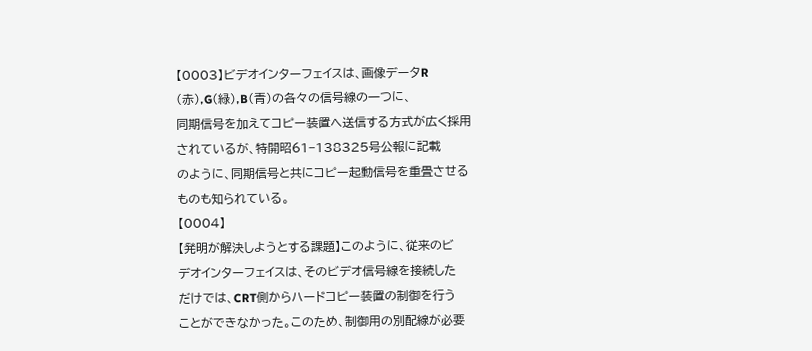【0003】ビデオインターフェイスは、画像データR
(赤),G(緑),B(青)の各々の信号線の一つに、
同期信号を加えてコピー装置へ送信する方式が広く採用
されているが、特開昭61−138325号公報に記載
のように、同期信号と共にコピー起動信号を重畳させる
ものも知られている。
【0004】
【発明が解決しようとする課題】このように、従来のビ
デオインターフェイスは、そのビデオ信号線を接続した
だけでは、CRT側からハードコピー装置の制御を行う
ことができなかった。このため、制御用の別配線が必要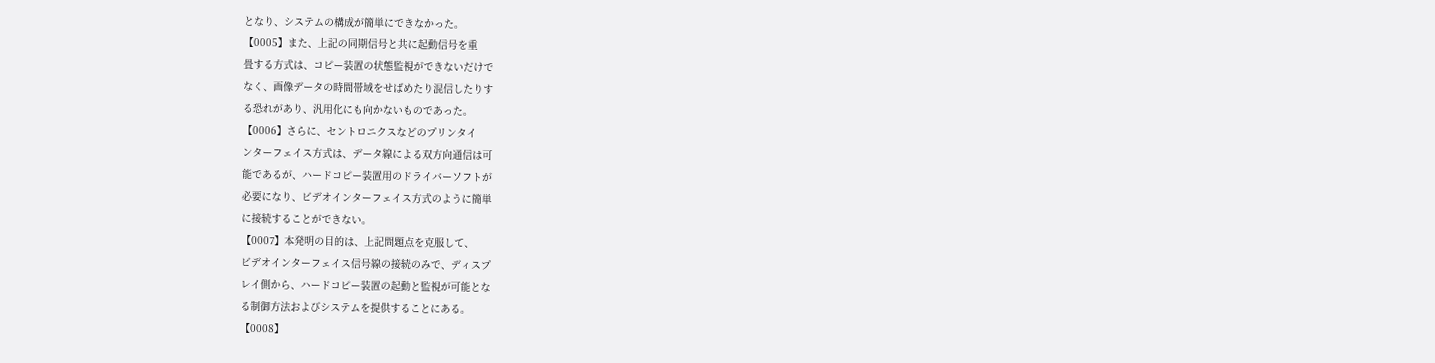となり、システムの構成が簡単にできなかった。
【0005】また、上記の同期信号と共に起動信号を重
畳する方式は、コピー装置の状態監視ができないだけで
なく、画像データの時間帯域をせばめたり混信したりす
る恐れがあり、汎用化にも向かないものであった。
【0006】さらに、セントロニクスなどのプリンタイ
ンターフェイス方式は、データ線による双方向通信は可
能であるが、ハードコピー装置用のドライバーソフトが
必要になり、ビデオインターフェイス方式のように簡単
に接続することができない。
【0007】本発明の目的は、上記問題点を克服して、
ビデオインターフェイス信号線の接続のみで、ディスプ
レイ側から、ハードコピー装置の起動と監視が可能とな
る制御方法およびシステムを提供することにある。
【0008】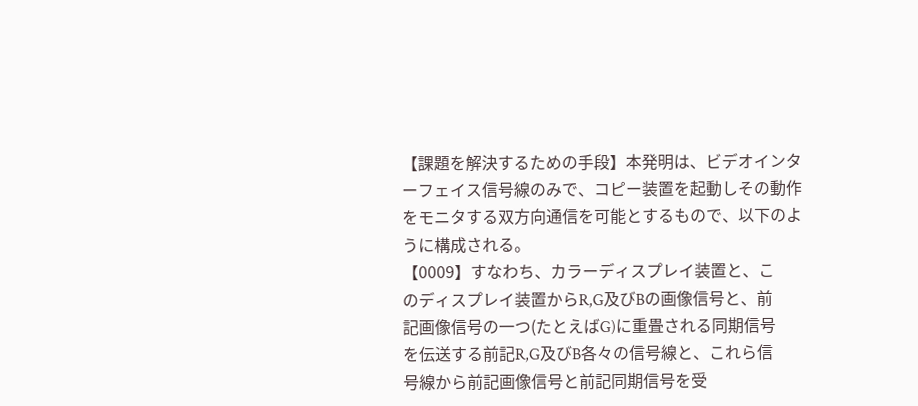【課題を解決するための手段】本発明は、ビデオインタ
ーフェイス信号線のみで、コピー装置を起動しその動作
をモニタする双方向通信を可能とするもので、以下のよ
うに構成される。
【0009】すなわち、カラーディスプレイ装置と、こ
のディスプレイ装置からR,G及びBの画像信号と、前
記画像信号の一つ(たとえばG)に重畳される同期信号
を伝送する前記R,G及びB各々の信号線と、これら信
号線から前記画像信号と前記同期信号を受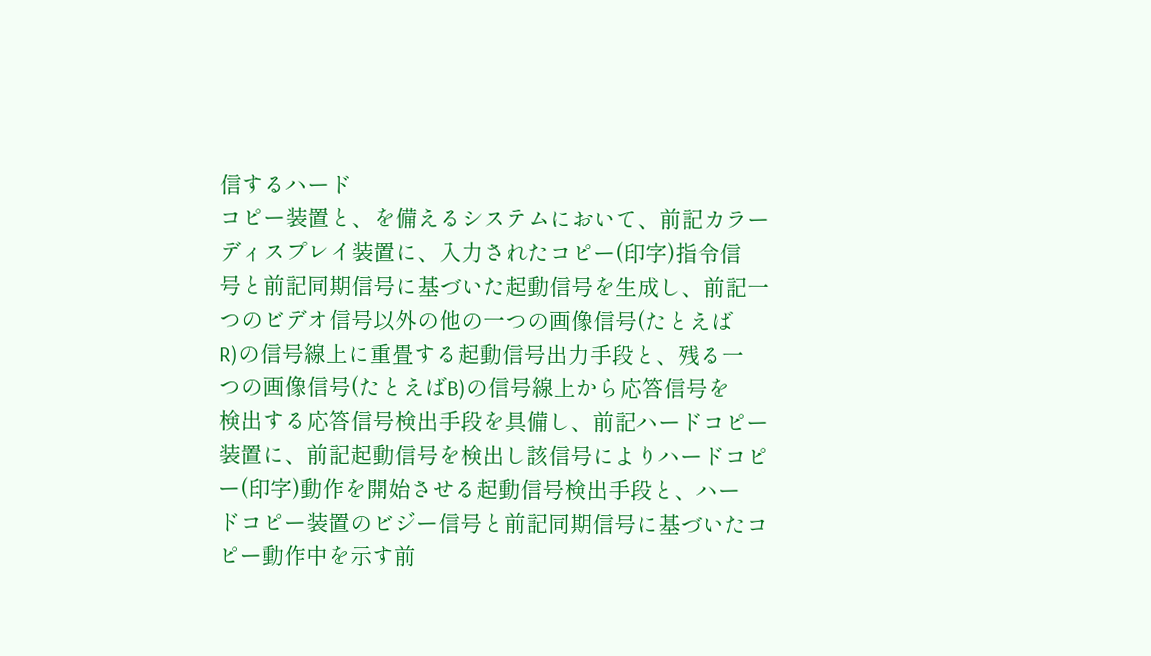信するハード
コピー装置と、を備えるシステムにおいて、前記カラー
ディスプレイ装置に、入力されたコピー(印字)指令信
号と前記同期信号に基づいた起動信号を生成し、前記一
つのビデオ信号以外の他の一つの画像信号(たとえば
R)の信号線上に重畳する起動信号出力手段と、残る一
つの画像信号(たとえばB)の信号線上から応答信号を
検出する応答信号検出手段を具備し、前記ハードコピー
装置に、前記起動信号を検出し該信号によりハードコピ
ー(印字)動作を開始させる起動信号検出手段と、ハー
ドコピー装置のビジー信号と前記同期信号に基づいたコ
ピー動作中を示す前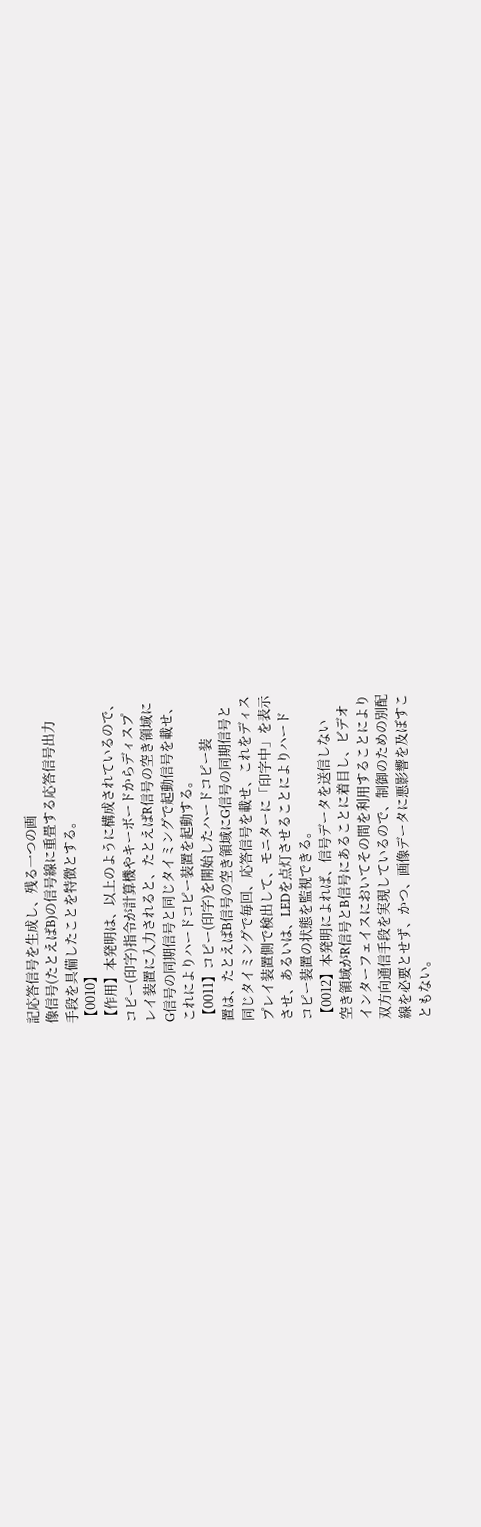記応答信号を生成し、残る一つの画
像信号(たとえばB)の信号線に重畳する応答信号出力
手段を具備したことを特徴とする。
【0010】
【作用】本発明は、以上のように構成されているので、
コピー(印字)指令が計算機やキーボードからディスプ
レイ装置に入力されると、たとえばR信号の空き領域に
G信号の同期信号と同じタイミングで起動信号を載せ、
これによりハードコピー装置を起動する。
【0011】コピー(印字)を開始したハードコピー装
置は、たとえばB信号の空き領域にG信号の同期信号と
同じタイミングで毎回、応答信号を載せ、これをディス
プレイ装置側で検出して、モニターに「印字中」を表示
させ、あるいは、LEDを点灯させることによりハード
コピー装置の状態を監視できる。
【0012】本発明によれば、信号データを送信しない
空き領域がR信号とB信号にあることに着目し、ビデオ
インターフェイスにおいてその間を利用することにより
双方向通信手段を実現しているので、制御のための別配
線を必要とせず、かつ、画像データに悪影響を及ぼすこ
ともない。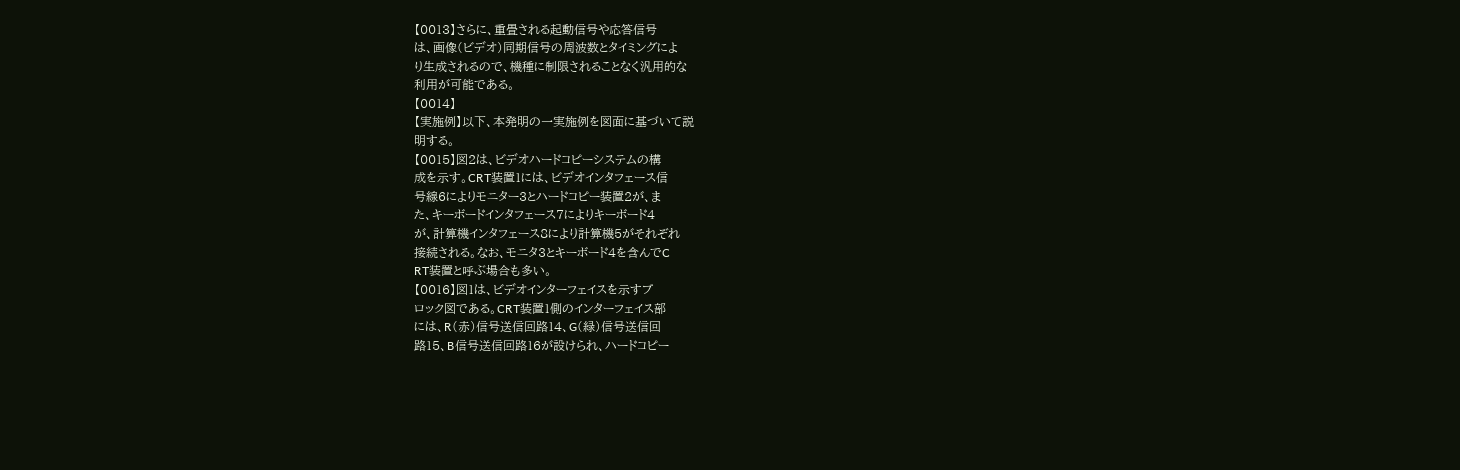【0013】さらに、重畳される起動信号や応答信号
は、画像(ビデオ)同期信号の周波数とタイミングによ
り生成されるので、機種に制限されることなく汎用的な
利用が可能である。
【0014】
【実施例】以下、本発明の一実施例を図面に基づいて説
明する。
【0015】図2は、ビデオハードコピーシステムの構
成を示す。CRT装置1には、ビデオインタフェース信
号線6によりモニター3とハードコピー装置2が、ま
た、キーボードインタフェース7によりキーボード4
が、計算機インタフェース8により計算機5がそれぞれ
接続される。なお、モニタ3とキーボード4を含んでC
RT装置と呼ぶ場合も多い。
【0016】図1は、ビデオインターフェイスを示すブ
ロック図である。CRT装置1側のインターフェイス部
には、R(赤)信号送信回路14、G(緑)信号送信回
路15、B信号送信回路16が設けられ、ハードコピー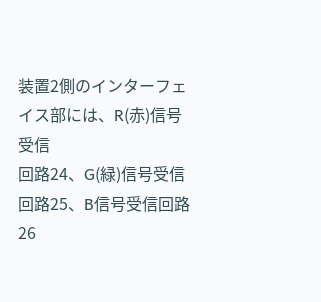装置2側のインターフェイス部には、R(赤)信号受信
回路24、G(緑)信号受信回路25、B信号受信回路
26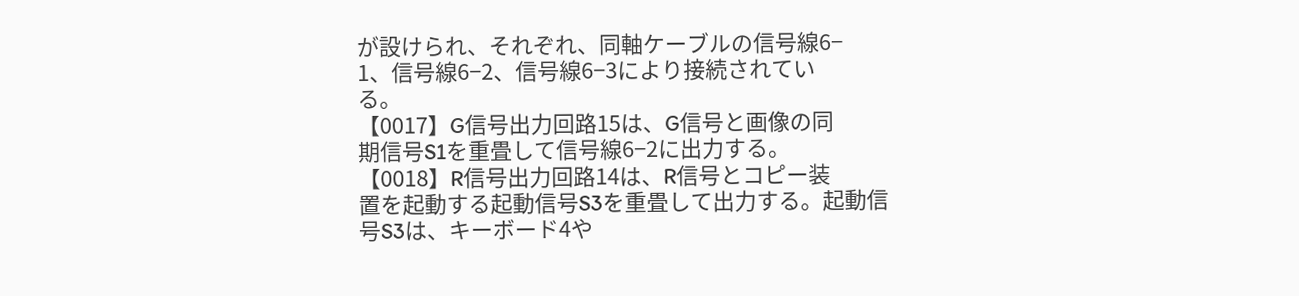が設けられ、それぞれ、同軸ケーブルの信号線6−
1、信号線6−2、信号線6−3により接続されてい
る。
【0017】G信号出力回路15は、G信号と画像の同
期信号S1を重畳して信号線6−2に出力する。
【0018】R信号出力回路14は、R信号とコピー装
置を起動する起動信号S3を重畳して出力する。起動信
号S3は、キーボード4や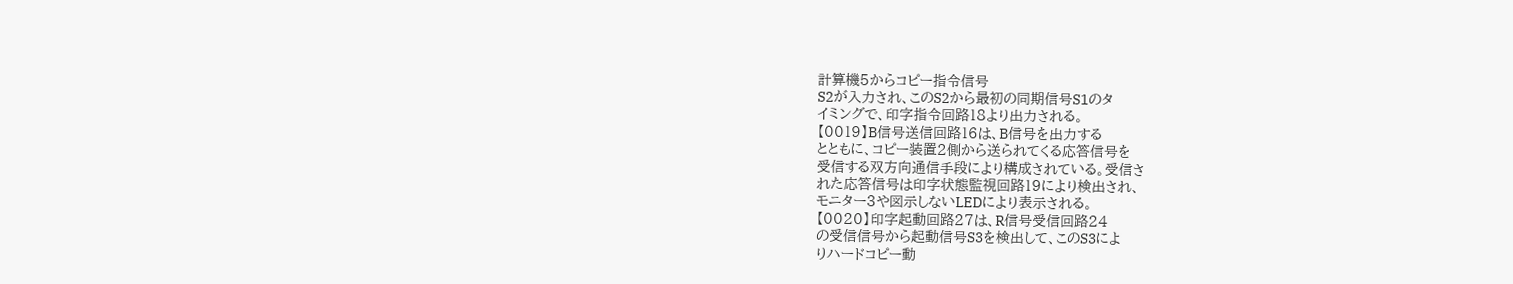計算機5からコピー指令信号
S2が入力され、このS2から最初の同期信号S1のタ
イミングで、印字指令回路18より出力される。
【0019】B信号送信回路16は、B信号を出力する
とともに、コピー装置2側から送られてくる応答信号を
受信する双方向通信手段により構成されている。受信さ
れた応答信号は印字状態監視回路19により検出され、
モニター3や図示しないLEDにより表示される。
【0020】印字起動回路27は、R信号受信回路24
の受信信号から起動信号S3を検出して、このS3によ
りハードコピー動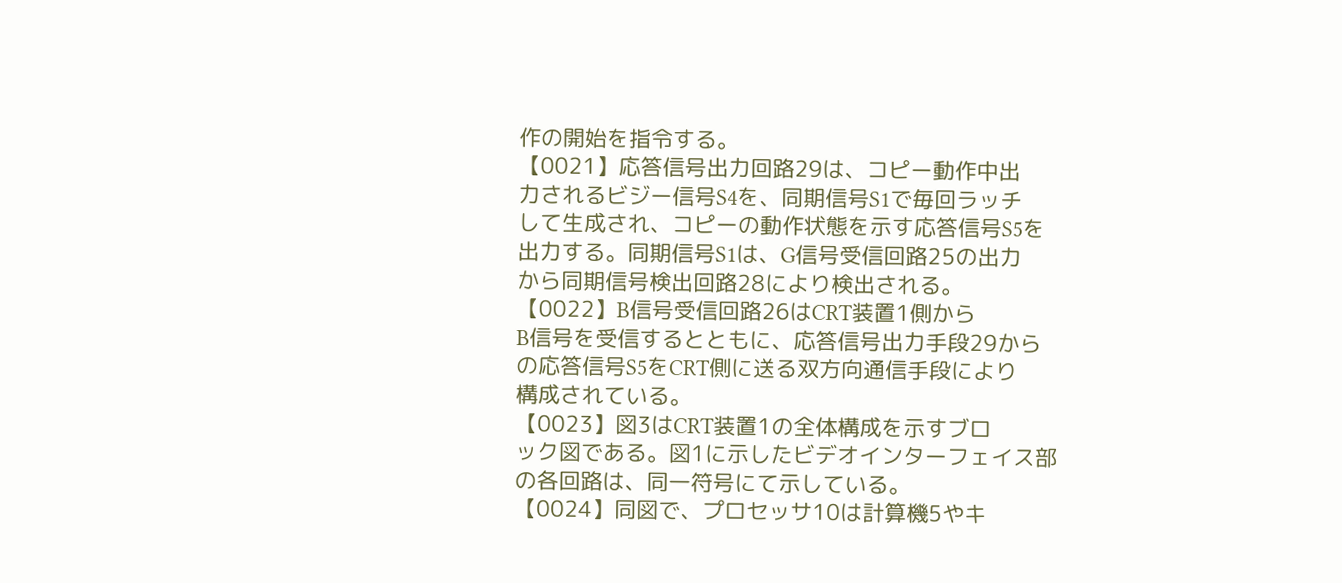作の開始を指令する。
【0021】応答信号出力回路29は、コピー動作中出
力されるビジー信号S4を、同期信号S1で毎回ラッチ
して生成され、コピーの動作状態を示す応答信号S5を
出力する。同期信号S1は、G信号受信回路25の出力
から同期信号検出回路28により検出される。
【0022】B信号受信回路26はCRT装置1側から
B信号を受信するとともに、応答信号出力手段29から
の応答信号S5をCRT側に送る双方向通信手段により
構成されている。
【0023】図3はCRT装置1の全体構成を示すブロ
ック図である。図1に示したビデオインターフェイス部
の各回路は、同一符号にて示している。
【0024】同図で、プロセッサ10は計算機5やキ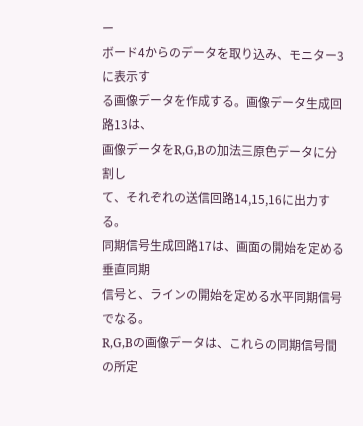ー
ボード4からのデータを取り込み、モニター3に表示す
る画像データを作成する。画像データ生成回路13は、
画像データをR,G,Bの加法三原色データに分割し
て、それぞれの送信回路14,15,16に出力する。
同期信号生成回路17は、画面の開始を定める垂直同期
信号と、ラインの開始を定める水平同期信号でなる。
R,G,Bの画像データは、これらの同期信号間の所定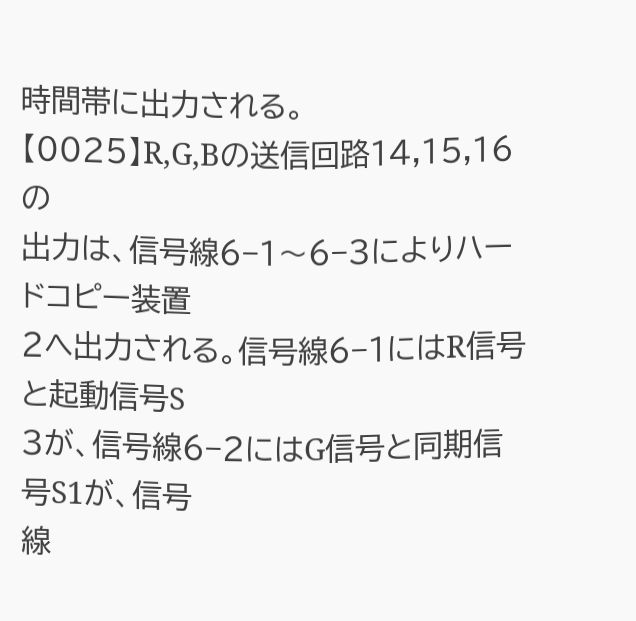時間帯に出力される。
【0025】R,G,Bの送信回路14,15,16の
出力は、信号線6−1〜6−3によりハードコピー装置
2へ出力される。信号線6−1にはR信号と起動信号S
3が、信号線6−2にはG信号と同期信号S1が、信号
線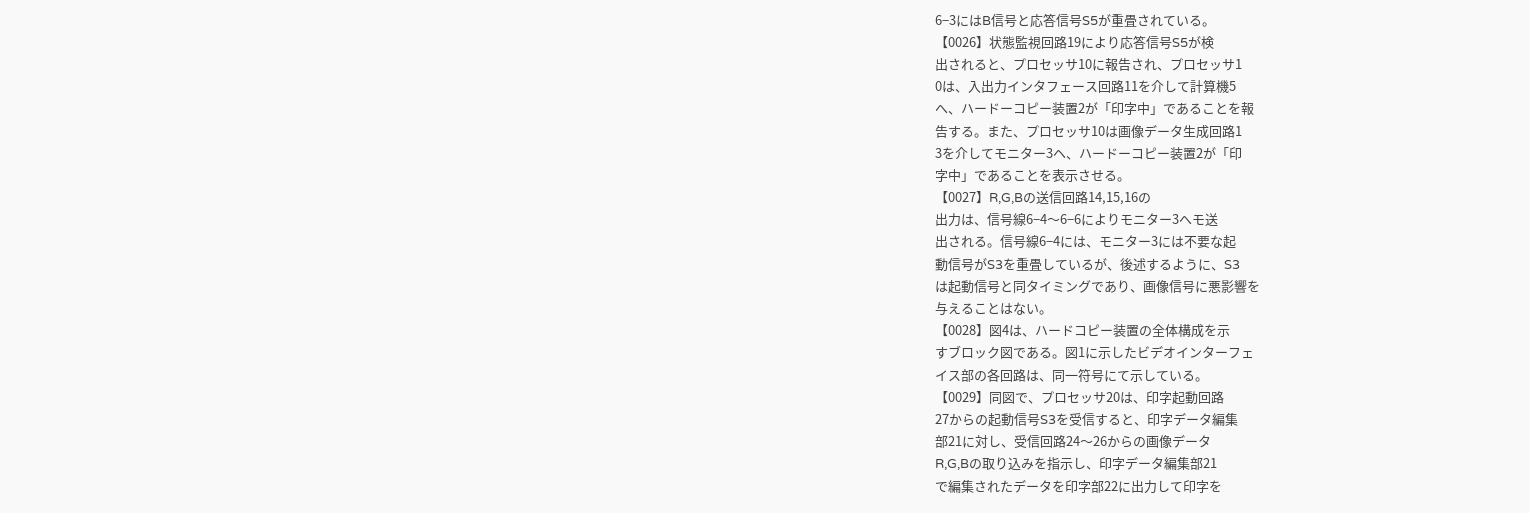6−3にはB信号と応答信号S5が重畳されている。
【0026】状態監視回路19により応答信号S5が検
出されると、プロセッサ10に報告され、プロセッサ1
0は、入出力インタフェース回路11を介して計算機5
へ、ハードーコピー装置2が「印字中」であることを報
告する。また、プロセッサ10は画像データ生成回路1
3を介してモニター3ヘ、ハードーコピー装置2が「印
字中」であることを表示させる。
【0027】R,G,Bの送信回路14,15,16の
出力は、信号線6−4〜6−6によりモニター3へモ送
出される。信号線6−4には、モニター3には不要な起
動信号がS3を重畳しているが、後述するように、S3
は起動信号と同タイミングであり、画像信号に悪影響を
与えることはない。
【0028】図4は、ハードコピー装置の全体構成を示
すブロック図である。図1に示したビデオインターフェ
イス部の各回路は、同一符号にて示している。
【0029】同図で、プロセッサ20は、印字起動回路
27からの起動信号S3を受信すると、印字データ編集
部21に対し、受信回路24〜26からの画像データ
R,G,Bの取り込みを指示し、印字データ編集部21
で編集されたデータを印字部22に出力して印字を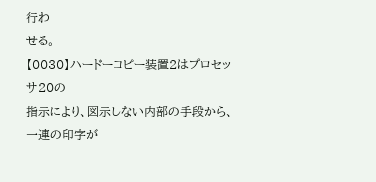行わ
せる。
【0030】ハードーコピー装置2はプロセッサ20の
指示により、図示しない内部の手段から、一連の印字が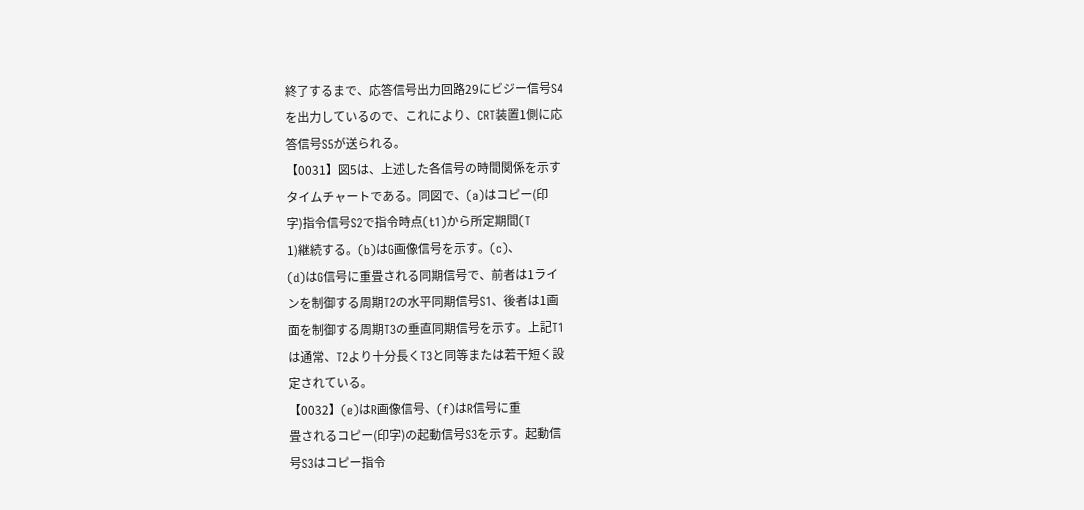終了するまで、応答信号出力回路29にビジー信号S4
を出力しているので、これにより、CRT装置1側に応
答信号S5が送られる。
【0031】図5は、上述した各信号の時間関係を示す
タイムチャートである。同図で、(a)はコピー(印
字)指令信号S2で指令時点(t1)から所定期間(T
1)継続する。(b)はG画像信号を示す。(c)、
(d)はG信号に重畳される同期信号で、前者は1ライ
ンを制御する周期T2の水平同期信号S1、後者は1画
面を制御する周期T3の垂直同期信号を示す。上記T1
は通常、T2より十分長くT3と同等または若干短く設
定されている。
【0032】(e)はR画像信号、(f)はR信号に重
畳されるコピー(印字)の起動信号S3を示す。起動信
号S3はコピー指令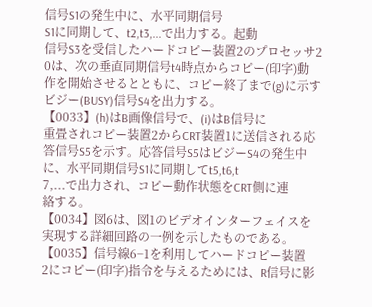信号S1の発生中に、水平同期信号
S1に同期して、t2,t3,...で出力する。起動
信号S3を受信したハードコピー装置2のプロセッサ2
0は、次の垂直同期信号t4時点からコピー(印字)動
作を開始させるとともに、コピー終了まで(g)に示す
ビジー(BUSY)信号S4を出力する。
【0033】(h)はB画像信号で、(i)はB信号に
重畳されコピー装置2からCRT装置1に送信される応
答信号S5を示す。応答信号S5はビジーS4の発生中
に、水平同期信号S1に同期してt5,t6,t
7,...で出力され、コピー動作状態をCRT側に連
絡する。
【0034】図6は、図1のビデオインターフェイスを
実現する詳細回路の一例を示したものである。
【0035】信号線6−1を利用してハードコピー装置
2にコピー(印字)指令を与えるためには、R信号に影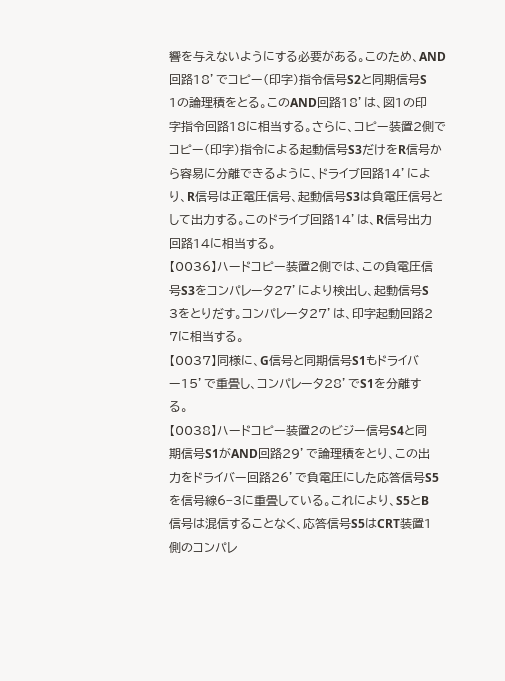響を与えないようにする必要がある。このため、AND
回路18’でコピー(印字)指令信号S2と同期信号S
1の論理積をとる。このAND回路18’は、図1の印
字指令回路18に相当する。さらに、コピー装置2側で
コピー(印字)指令による起動信号S3だけをR信号か
ら容易に分離できるように、ドライブ回路14’によ
り、R信号は正電圧信号、起動信号S3は負電圧信号と
して出力する。このドライブ回路14’は、R信号出力
回路14に相当する。
【0036】ハードコピー装置2側では、この負電圧信
号S3をコンパレータ27’により検出し、起動信号S
3をとりだす。コンパレータ27’は、印字起動回路2
7に相当する。
【0037】同様に、G信号と同期信号S1もドライバ
ー15’で重畳し、コンパレータ28’でS1を分離す
る。
【0038】ハードコピー装置2のビジー信号S4と同
期信号S1がAND回路29’で論理積をとり、この出
力をドライバー回路26’で負電圧にした応答信号S5
を信号線6−3に重畳している。これにより、S5とB
信号は混信することなく、応答信号S5はCRT装置1
側のコンパレ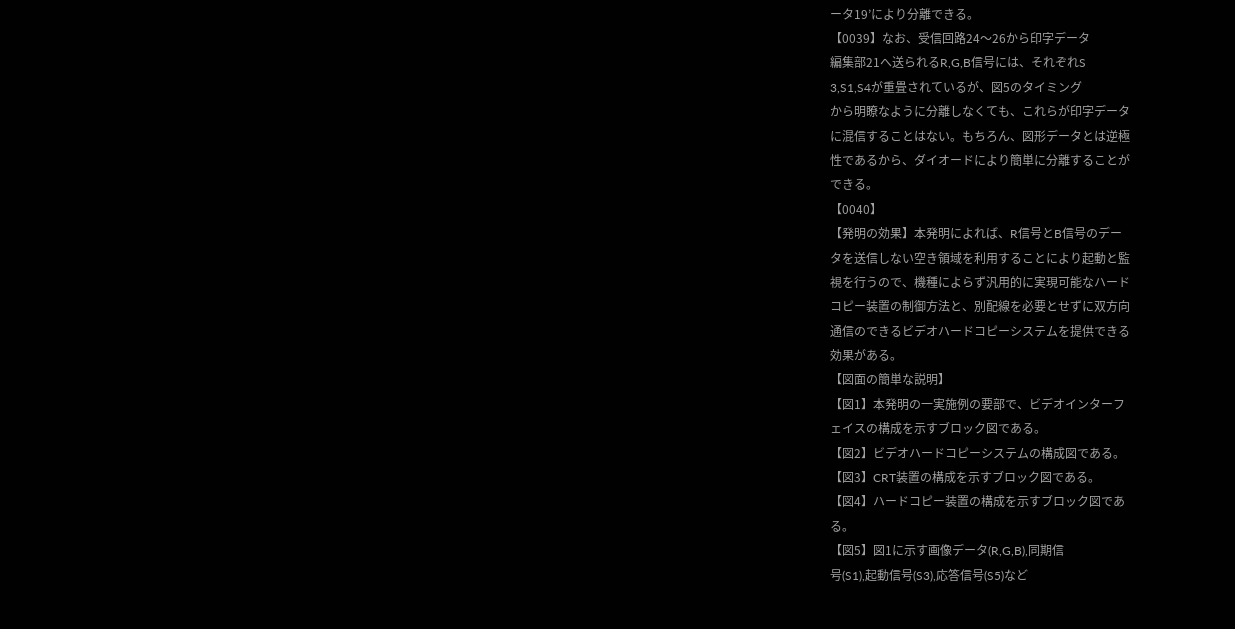ータ19’により分離できる。
【0039】なお、受信回路24〜26から印字データ
編集部21へ送られるR,G,B信号には、それぞれS
3,S1,S4が重畳されているが、図5のタイミング
から明瞭なように分離しなくても、これらが印字データ
に混信することはない。もちろん、図形データとは逆極
性であるから、ダイオードにより簡単に分離することが
できる。
【0040】
【発明の効果】本発明によれば、R信号とB信号のデー
タを送信しない空き領域を利用することにより起動と監
視を行うので、機種によらず汎用的に実現可能なハード
コピー装置の制御方法と、別配線を必要とせずに双方向
通信のできるビデオハードコピーシステムを提供できる
効果がある。
【図面の簡単な説明】
【図1】本発明の一実施例の要部で、ビデオインターフ
ェイスの構成を示すブロック図である。
【図2】ビデオハードコピーシステムの構成図である。
【図3】CRT装置の構成を示すブロック図である。
【図4】ハードコピー装置の構成を示すブロック図であ
る。
【図5】図1に示す画像データ(R,G,B),同期信
号(S1),起動信号(S3),応答信号(S5)など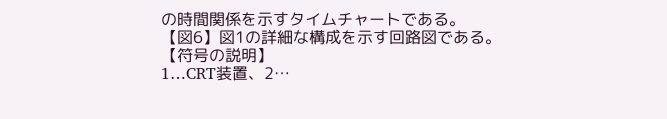の時間関係を示すタイムチャートである。
【図6】図1の詳細な構成を示す回路図である。
【符号の説明】
1…CRT装置、2…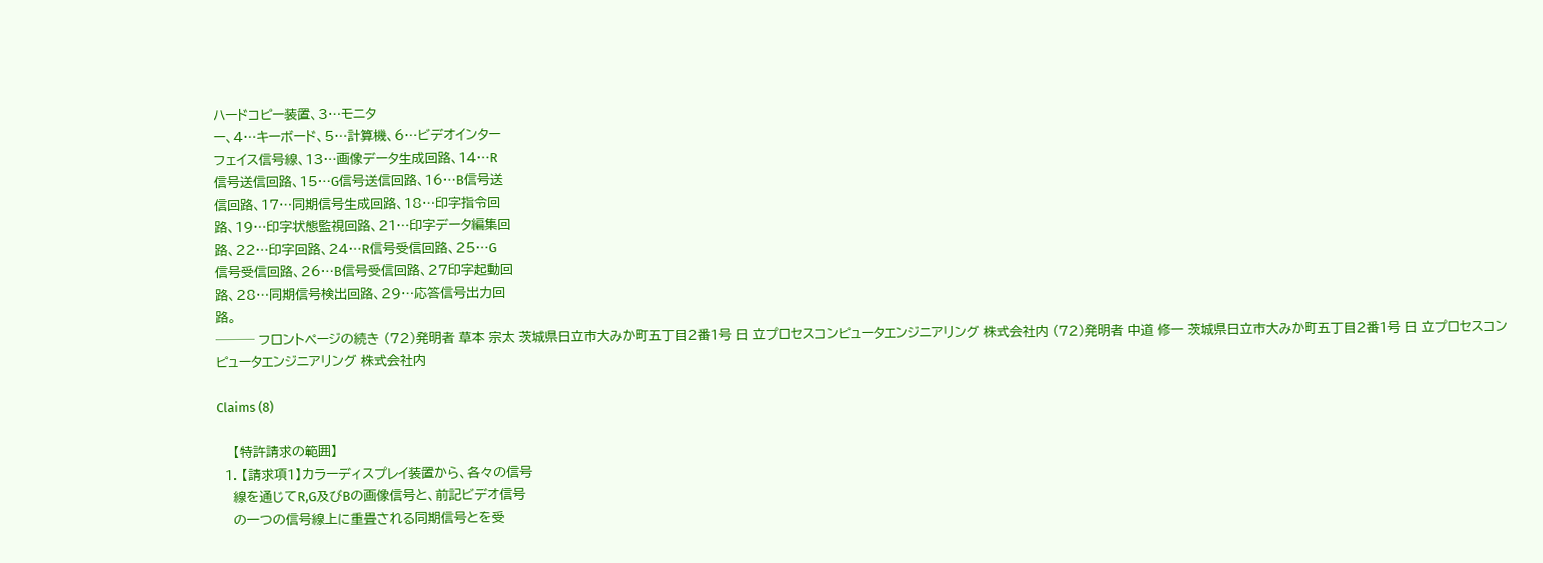ハードコピー装置、3…モニタ
ー、4…キーボード、5…計算機、6…ビデオインター
フェイス信号線、13…画像データ生成回路、14…R
信号送信回路、15…G信号送信回路、16…B信号送
信回路、17…同期信号生成回路、18…印字指令回
路、19…印字状態監視回路、21…印字データ編集回
路、22…印字回路、24…R信号受信回路、25…G
信号受信回路、26…B信号受信回路、27印字起動回
路、28…同期信号検出回路、29…応答信号出力回
路。
─── フロントページの続き (72)発明者 草本 宗太 茨城県日立市大みか町五丁目2番1号 日 立プロセスコンピュータエンジニアリング 株式会社内 (72)発明者 中道 修一 茨城県日立市大みか町五丁目2番1号 日 立プロセスコンピュータエンジニアリング 株式会社内

Claims (8)

    【特許請求の範囲】
  1. 【請求項1】カラーディスプレイ装置から、各々の信号
    線を通じてR,G及びBの画像信号と、前記ビデオ信号
    の一つの信号線上に重畳される同期信号とを受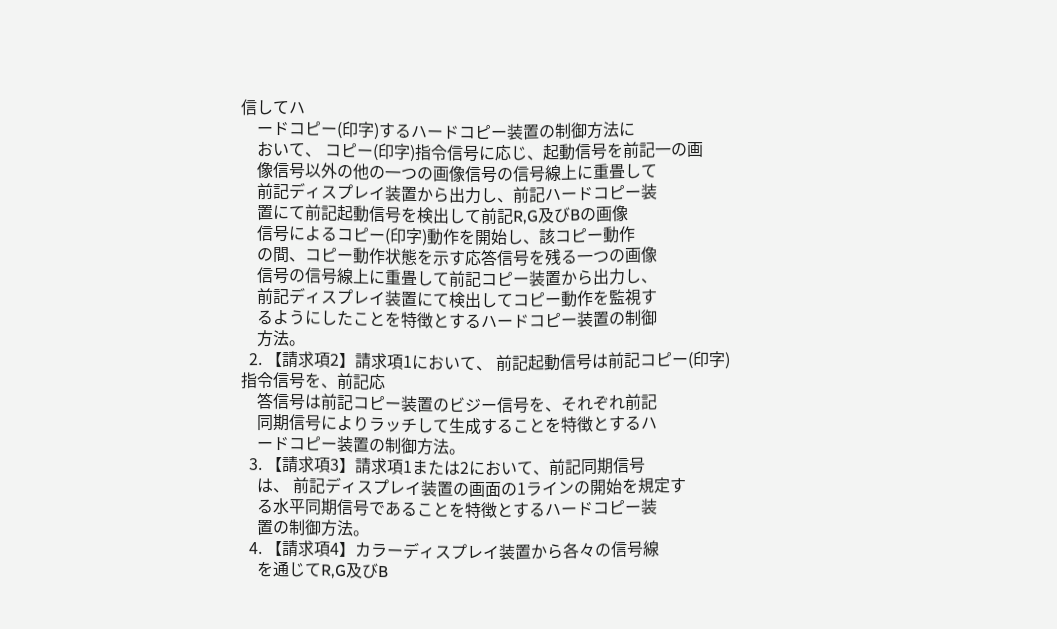信してハ
    ードコピー(印字)するハードコピー装置の制御方法に
    おいて、 コピー(印字)指令信号に応じ、起動信号を前記一の画
    像信号以外の他の一つの画像信号の信号線上に重畳して
    前記ディスプレイ装置から出力し、前記ハードコピー装
    置にて前記起動信号を検出して前記R,G及びBの画像
    信号によるコピー(印字)動作を開始し、該コピー動作
    の間、コピー動作状態を示す応答信号を残る一つの画像
    信号の信号線上に重畳して前記コピー装置から出力し、
    前記ディスプレイ装置にて検出してコピー動作を監視す
    るようにしたことを特徴とするハードコピー装置の制御
    方法。
  2. 【請求項2】請求項1において、 前記起動信号は前記コピー(印字)指令信号を、前記応
    答信号は前記コピー装置のビジー信号を、それぞれ前記
    同期信号によりラッチして生成することを特徴とするハ
    ードコピー装置の制御方法。
  3. 【請求項3】請求項1または2において、前記同期信号
    は、 前記ディスプレイ装置の画面の1ラインの開始を規定す
    る水平同期信号であることを特徴とするハードコピー装
    置の制御方法。
  4. 【請求項4】カラーディスプレイ装置から各々の信号線
    を通じてR,G及びB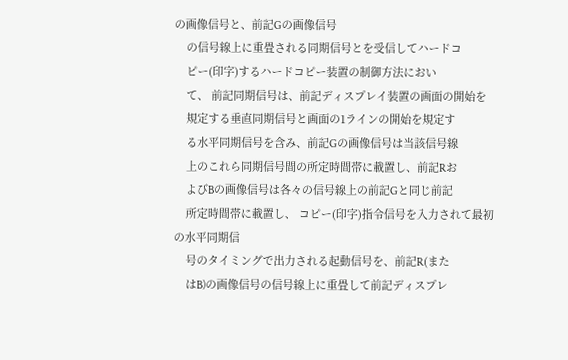の画像信号と、前記Gの画像信号
    の信号線上に重畳される同期信号とを受信してハードコ
    ピー(印字)するハードコピー装置の制御方法におい
    て、 前記同期信号は、前記ディスプレイ装置の画面の開始を
    規定する垂直同期信号と画面の1ラインの開始を規定す
    る水平同期信号を含み、前記Gの画像信号は当該信号線
    上のこれら同期信号間の所定時間帯に載置し、前記Rお
    よびBの画像信号は各々の信号線上の前記Gと同じ前記
    所定時間帯に載置し、 コピー(印字)指令信号を入力されて最初の水平同期信
    号のタイミングで出力される起動信号を、前記R(また
    はB)の画像信号の信号線上に重畳して前記ディスプレ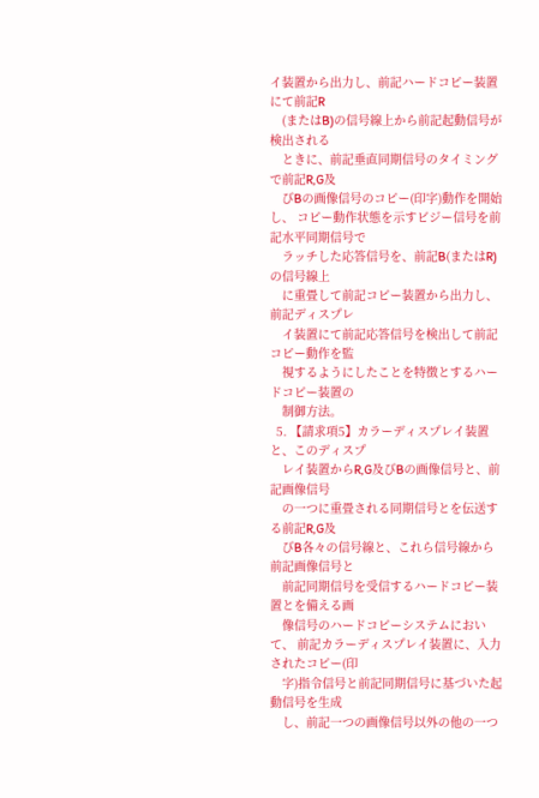イ装置から出力し、前記ハードコピー装置にて前記R
    (またはB)の信号線上から前記起動信号が検出される
    ときに、前記垂直同期信号のタイミングで前記R,G及
    びBの画像信号のコピー(印字)動作を開始し、 コピー動作状態を示すビジー信号を前記水平同期信号で
    ラッチした応答信号を、前記B(またはR)の信号線上
    に重畳して前記コピー装置から出力し、前記ディスプレ
    イ装置にて前記応答信号を検出して前記コピー動作を監
    視するようにしたことを特徴とするハードコピー装置の
    制御方法。
  5. 【請求項5】カラーディスプレイ装置と、このディスプ
    レイ装置からR,G及びBの画像信号と、前記画像信号
    の一つに重畳される同期信号とを伝送する前記R,G及
    びB各々の信号線と、これら信号線から前記画像信号と
    前記同期信号を受信するハードコピー装置とを備える画
    像信号のハードコピーシステムにおいて、 前記カラーディスプレイ装置に、入力されたコピー(印
    字)指令信号と前記同期信号に基づいた起動信号を生成
    し、前記一つの画像信号以外の他の一つ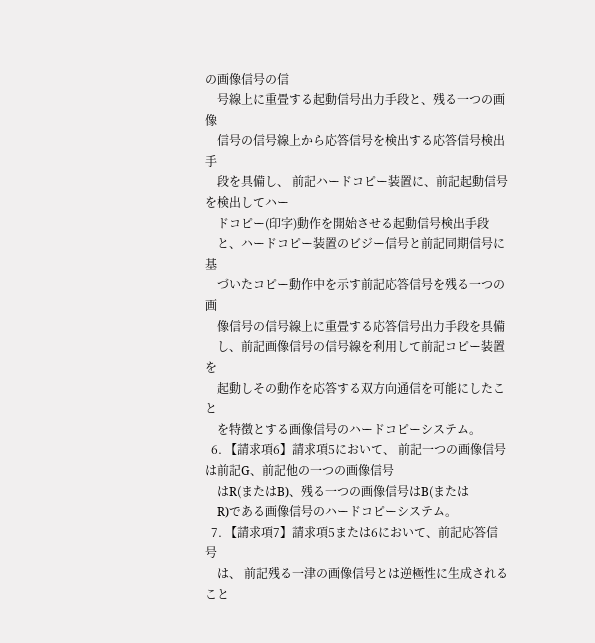の画像信号の信
    号線上に重畳する起動信号出力手段と、残る一つの画像
    信号の信号線上から応答信号を検出する応答信号検出手
    段を具備し、 前記ハードコピー装置に、前記起動信号を検出してハー
    ドコピー(印字)動作を開始させる起動信号検出手段
    と、ハードコピー装置のビジー信号と前記同期信号に基
    づいたコピー動作中を示す前記応答信号を残る一つの画
    像信号の信号線上に重畳する応答信号出力手段を具備
    し、前記画像信号の信号線を利用して前記コピー装置を
    起動しその動作を応答する双方向通信を可能にしたこと
    を特徴とする画像信号のハードコピーシステム。
  6. 【請求項6】請求項5において、 前記一つの画像信号は前記G、前記他の一つの画像信号
    はR(またはB)、残る一つの画像信号はB(または
    R)である画像信号のハードコピーシステム。
  7. 【請求項7】請求項5または6において、前記応答信号
    は、 前記残る一津の画像信号とは逆極性に生成されること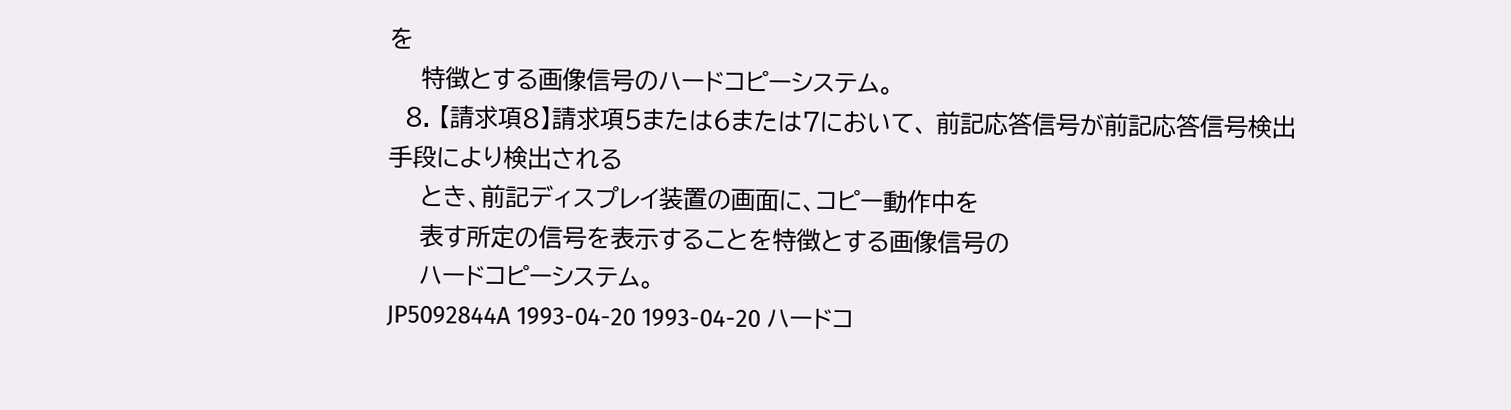を
    特徴とする画像信号のハードコピーシステム。
  8. 【請求項8】請求項5または6または7において、 前記応答信号が前記応答信号検出手段により検出される
    とき、前記ディスプレイ装置の画面に、コピー動作中を
    表す所定の信号を表示することを特徴とする画像信号の
    ハードコピーシステム。
JP5092844A 1993-04-20 1993-04-20 ハードコ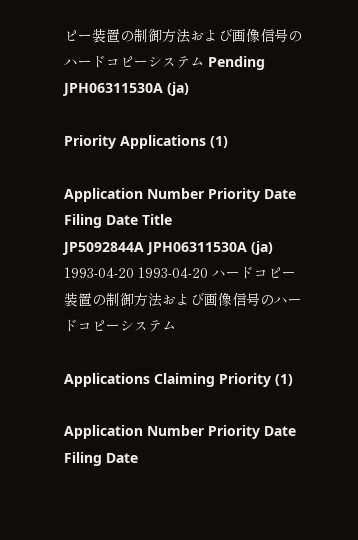ピー装置の制御方法および画像信号のハードコピーシステム Pending JPH06311530A (ja)

Priority Applications (1)

Application Number Priority Date Filing Date Title
JP5092844A JPH06311530A (ja) 1993-04-20 1993-04-20 ハードコピー装置の制御方法および画像信号のハードコピーシステム

Applications Claiming Priority (1)

Application Number Priority Date Filing Date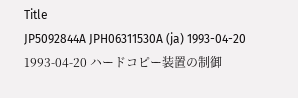Title
JP5092844A JPH06311530A (ja) 1993-04-20 1993-04-20 ハードコピー装置の制御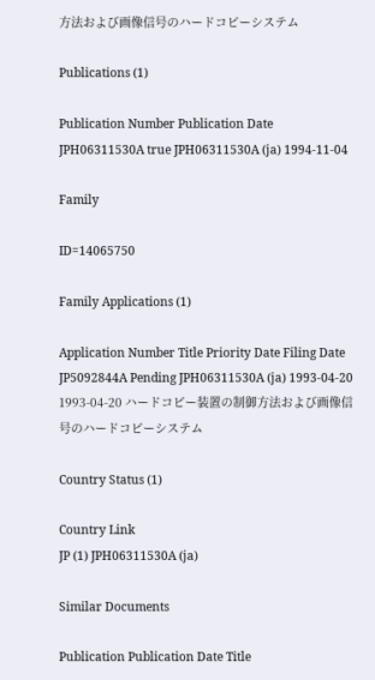方法および画像信号のハードコピーシステム

Publications (1)

Publication Number Publication Date
JPH06311530A true JPH06311530A (ja) 1994-11-04

Family

ID=14065750

Family Applications (1)

Application Number Title Priority Date Filing Date
JP5092844A Pending JPH06311530A (ja) 1993-04-20 1993-04-20 ハードコピー装置の制御方法および画像信号のハードコピーシステム

Country Status (1)

Country Link
JP (1) JPH06311530A (ja)

Similar Documents

Publication Publication Date Title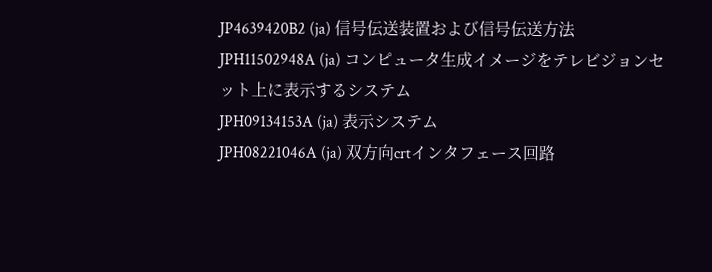JP4639420B2 (ja) 信号伝送装置および信号伝送方法
JPH11502948A (ja) コンピュータ生成イメージをテレビジョンセット上に表示するシステム
JPH09134153A (ja) 表示システム
JPH08221046A (ja) 双方向crtインタフェース回路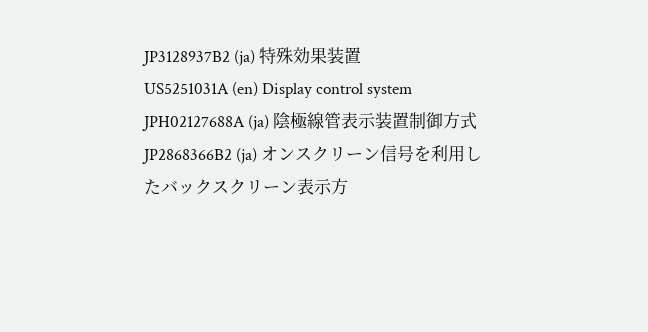JP3128937B2 (ja) 特殊効果装置
US5251031A (en) Display control system
JPH02127688A (ja) 陰極線管表示装置制御方式
JP2868366B2 (ja) オンスクリーン信号を利用したバックスクリーン表示方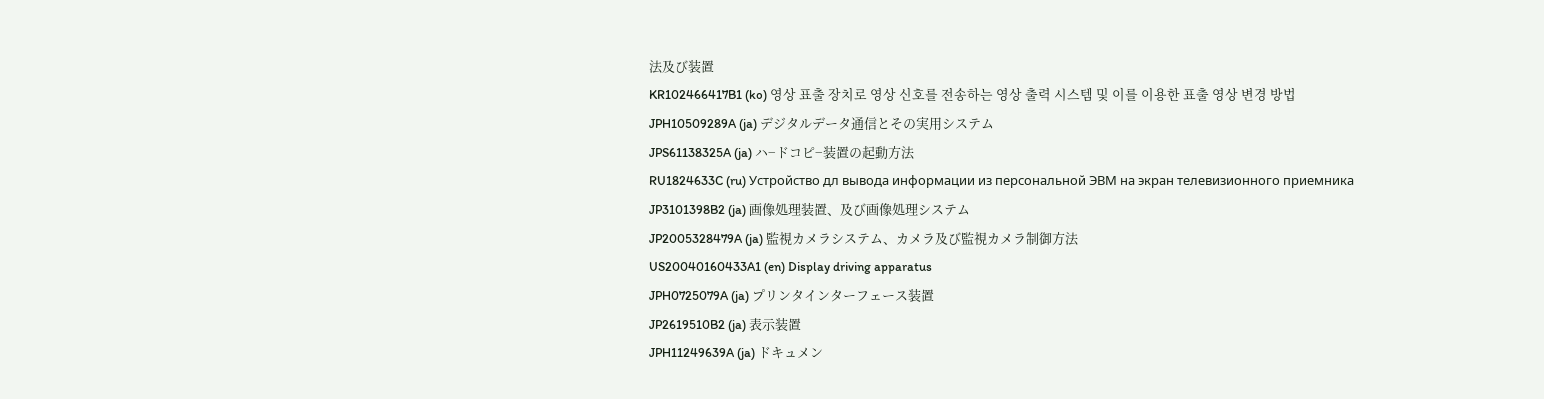法及び装置
KR102466417B1 (ko) 영상 표출 장치로 영상 신호를 전송하는 영상 출력 시스템 및 이를 이용한 표출 영상 변경 방법
JPH10509289A (ja) デジタルデータ通信とその実用システム
JPS61138325A (ja) ハ−ドコピ−装置の起動方法
RU1824633C (ru) Устройство дл вывода информации из персональной ЭВМ на экран телевизионного приемника
JP3101398B2 (ja) 画像処理装置、及び画像処理システム
JP2005328479A (ja) 監視カメラシステム、カメラ及び監視カメラ制御方法
US20040160433A1 (en) Display driving apparatus
JPH0725079A (ja) プリンタインターフェース装置
JP2619510B2 (ja) 表示装置
JPH11249639A (ja) ドキュメン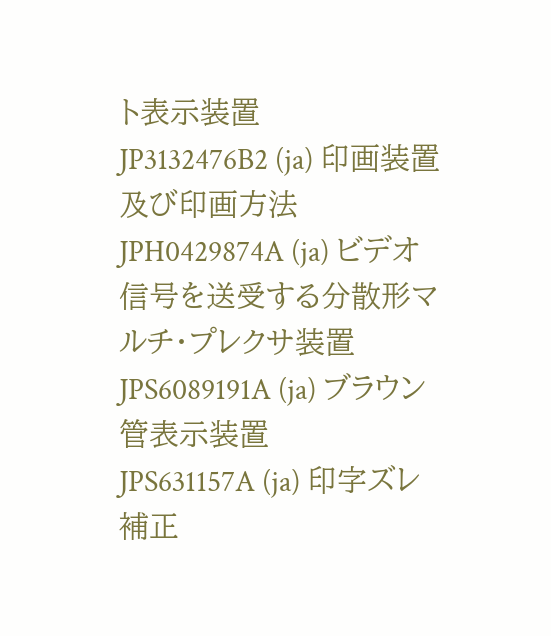ト表示装置
JP3132476B2 (ja) 印画装置及び印画方法
JPH0429874A (ja) ビデオ信号を送受する分散形マルチ・プレクサ装置
JPS6089191A (ja) ブラウン管表示装置
JPS631157A (ja) 印字ズレ補正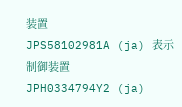装置
JPS58102981A (ja) 表示制御装置
JPH0334794Y2 (ja)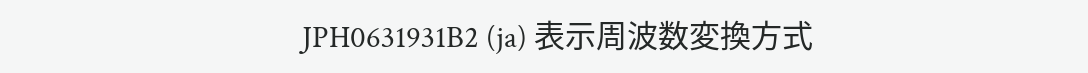JPH0631931B2 (ja) 表示周波数変換方式